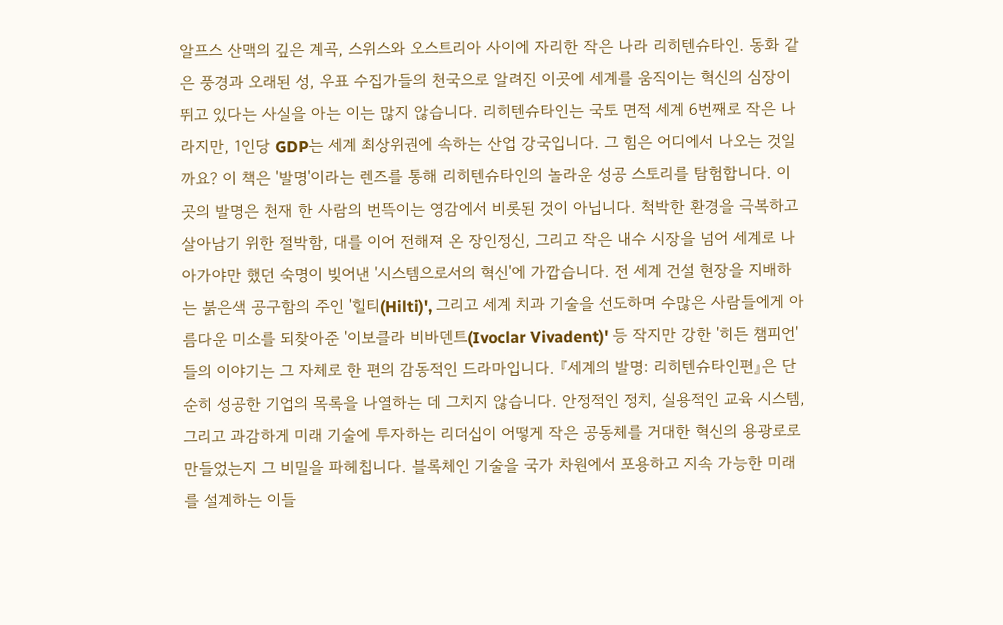알프스 산맥의 깊은 계곡, 스위스와 오스트리아 사이에 자리한 작은 나라 리히텐슈타인. 동화 같은 풍경과 오래된 성, 우표 수집가들의 천국으로 알려진 이곳에 세계를 움직이는 혁신의 심장이 뛰고 있다는 사실을 아는 이는 많지 않습니다. 리히텐슈타인는 국토 면적 세계 6번째로 작은 나라지만, 1인당 GDP는 세계 최상위권에 속하는 산업 강국입니다. 그 힘은 어디에서 나오는 것일까요? 이 책은 '발명'이라는 렌즈를 통해 리히텐슈타인의 놀라운 성공 스토리를 탐험합니다. 이곳의 발명은 천재 한 사람의 번뜩이는 영감에서 비롯된 것이 아닙니다. 척박한 환경을 극복하고 살아남기 위한 절박함, 대를 이어 전해져 온 장인정신, 그리고 작은 내수 시장을 넘어 세계로 나아가야만 했던 숙명이 빚어낸 '시스템으로서의 혁신'에 가깝습니다. 전 세계 건설 현장을 지배하는 붉은색 공구함의 주인 '힐티(Hilti)', 그리고 세계 치과 기술을 선도하며 수많은 사람들에게 아름다운 미소를 되찾아준 '이보클라 비바덴트(Ivoclar Vivadent)' 등 작지만 강한 '히든 챔피언'들의 이야기는 그 자체로 한 편의 감동적인 드라마입니다. 『세계의 발명: 리히텐슈타인편』은 단순히 성공한 기업의 목록을 나열하는 데 그치지 않습니다. 안정적인 정치, 실용적인 교육 시스템, 그리고 과감하게 미래 기술에 투자하는 리더십이 어떻게 작은 공동체를 거대한 혁신의 용광로로 만들었는지 그 비밀을 파헤칩니다. 블록체인 기술을 국가 차원에서 포용하고 지속 가능한 미래를 설계하는 이들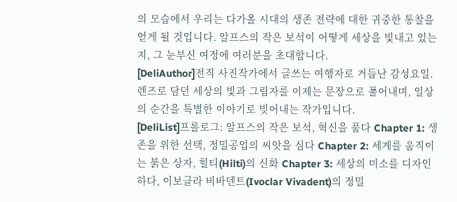의 모습에서 우리는 다가올 시대의 생존 전략에 대한 귀중한 통찰을 얻게 될 것입니다. 알프스의 작은 보석이 어떻게 세상을 빛내고 있는지, 그 눈부신 여정에 여러분을 초대합니다.
[DeliAuthor]전직 사진작가에서 글쓰는 여행자로 거듭난 감성요일. 렌즈로 담던 세상의 빛과 그림자를 이제는 문장으로 풀어내며, 일상의 순간을 특별한 이야기로 빚어내는 작가입니다.
[DeliList]프롤로그: 알프스의 작은 보석, 혁신을 품다 Chapter 1: 생존을 위한 선택, 정밀공업의 씨앗을 심다 Chapter 2: 세계를 움직이는 붉은 상자, 힐티(Hilti)의 신화 Chapter 3: 세상의 미소를 디자인하다, 이보클라 비바덴트(Ivoclar Vivadent)의 정밀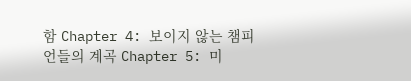함 Chapter 4: 보이지 않는 챔피언들의 계곡 Chapter 5: 미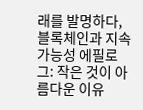래를 발명하다, 블록체인과 지속가능성 에필로그: 작은 것이 아름다운 이유